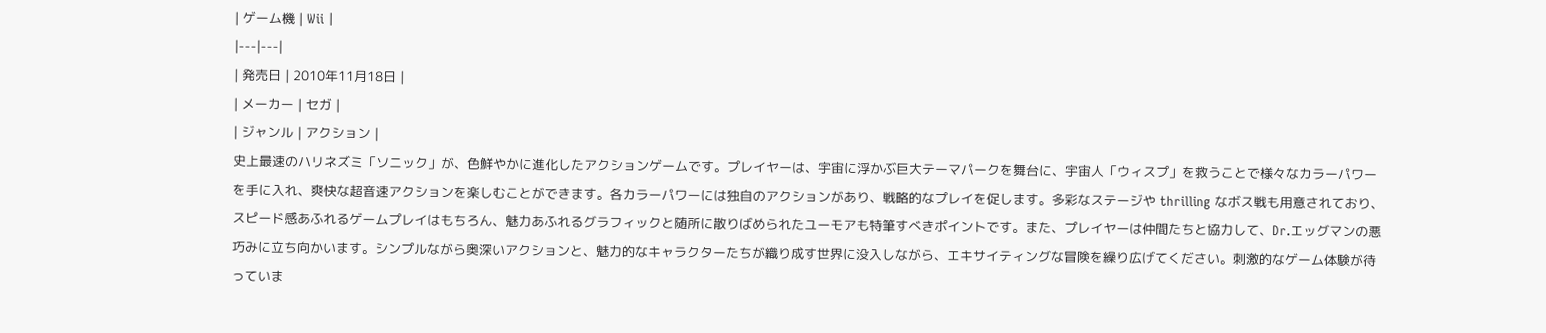| ゲーム機 | Wii |
|---|---|
| 発売日 | 2010年11月18日 |
| メーカー | セガ |
| ジャンル | アクション |
史上最速のハリネズミ「ソニック」が、色鮮やかに進化したアクションゲームです。プレイヤーは、宇宙に浮かぶ巨大テーマパークを舞台に、宇宙人「ウィスプ」を救うことで様々なカラーパワーを手に入れ、爽快な超音速アクションを楽しむことができます。各カラーパワーには独自のアクションがあり、戦略的なプレイを促します。多彩なステージや thrilling なボス戦も用意されており、スピード感あふれるゲームプレイはもちろん、魅力あふれるグラフィックと随所に散りばめられたユーモアも特筆すべきポイントです。また、プレイヤーは仲間たちと協力して、Dr.エッグマンの悪巧みに立ち向かいます。シンプルながら奥深いアクションと、魅力的なキャラクターたちが織り成す世界に没入しながら、エキサイティングな冒険を繰り広げてください。刺激的なゲーム体験が待っていま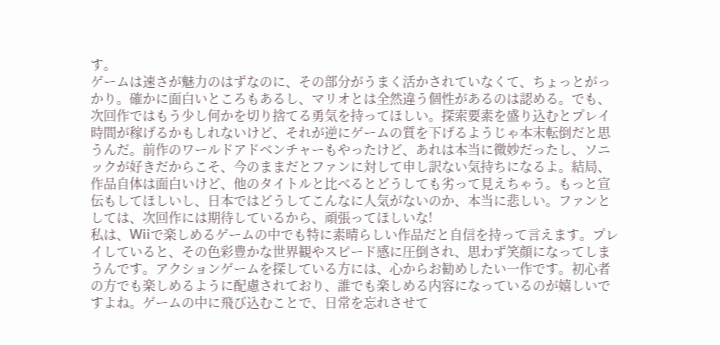す。
ゲームは速さが魅力のはずなのに、その部分がうまく活かされていなくて、ちょっとがっかり。確かに面白いところもあるし、マリオとは全然違う個性があるのは認める。でも、次回作ではもう少し何かを切り捨てる勇気を持ってほしい。探索要素を盛り込むとプレイ時間が稼げるかもしれないけど、それが逆にゲームの質を下げるようじゃ本末転倒だと思うんだ。前作のワールドアドベンチャーもやったけど、あれは本当に微妙だったし、ソニックが好きだからこそ、今のままだとファンに対して申し訳ない気持ちになるよ。結局、作品自体は面白いけど、他のタイトルと比べるとどうしても劣って見えちゃう。もっと宣伝もしてほしいし、日本ではどうしてこんなに人気がないのか、本当に悲しい。ファンとしては、次回作には期待しているから、頑張ってほしいな!
私は、Wiiで楽しめるゲームの中でも特に素晴らしい作品だと自信を持って言えます。プレイしていると、その色彩豊かな世界観やスピード感に圧倒され、思わず笑顔になってしまうんです。アクションゲームを探している方には、心からお勧めしたい一作です。初心者の方でも楽しめるように配慮されており、誰でも楽しめる内容になっているのが嬉しいですよね。ゲームの中に飛び込むことで、日常を忘れさせて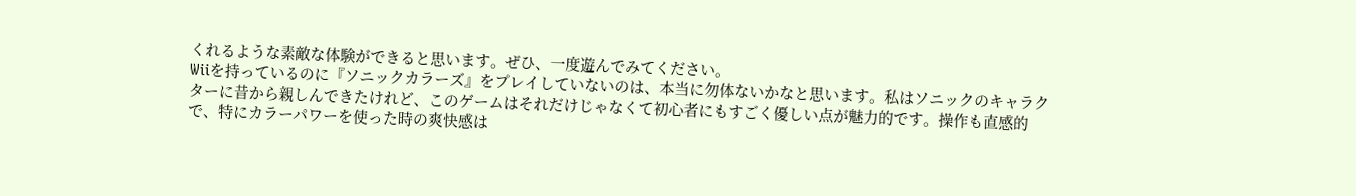くれるような素敵な体験ができると思います。ぜひ、一度遊んでみてください。
Wiiを持っているのに『ソニックカラーズ』をプレイしていないのは、本当に勿体ないかなと思います。私はソニックのキャラクターに昔から親しんできたけれど、このゲームはそれだけじゃなくて初心者にもすごく優しい点が魅力的です。操作も直感的で、特にカラーパワーを使った時の爽快感は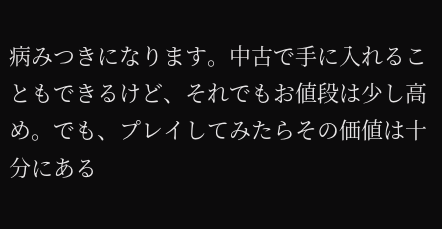病みつきになります。中古で手に入れることもできるけど、それでもお値段は少し高め。でも、プレイしてみたらその価値は十分にある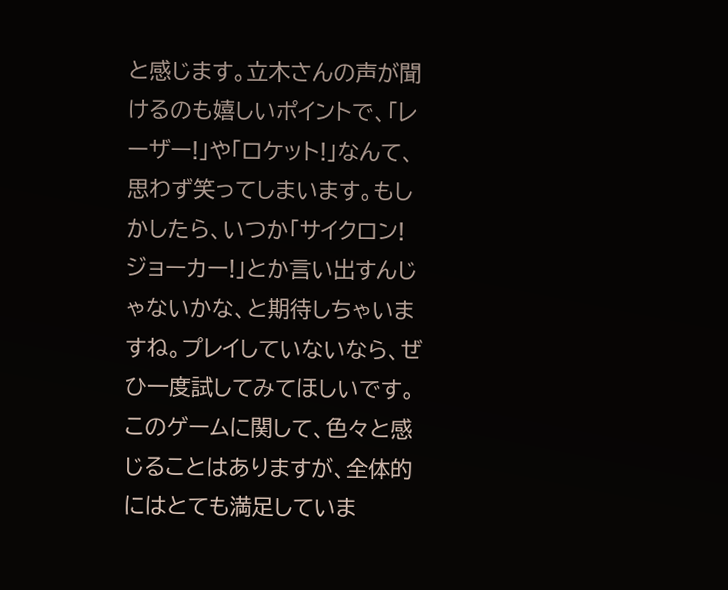と感じます。立木さんの声が聞けるのも嬉しいポイントで、「レーザー!」や「ロケット!」なんて、思わず笑ってしまいます。もしかしたら、いつか「サイクロン!ジョーカー!」とか言い出すんじゃないかな、と期待しちゃいますね。プレイしていないなら、ぜひ一度試してみてほしいです。
このゲームに関して、色々と感じることはありますが、全体的にはとても満足していま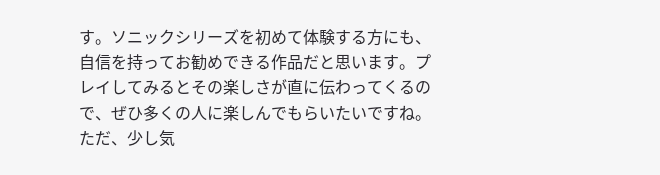す。ソニックシリーズを初めて体験する方にも、自信を持ってお勧めできる作品だと思います。プレイしてみるとその楽しさが直に伝わってくるので、ぜひ多くの人に楽しんでもらいたいですね。
ただ、少し気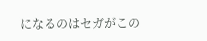になるのはセガがこの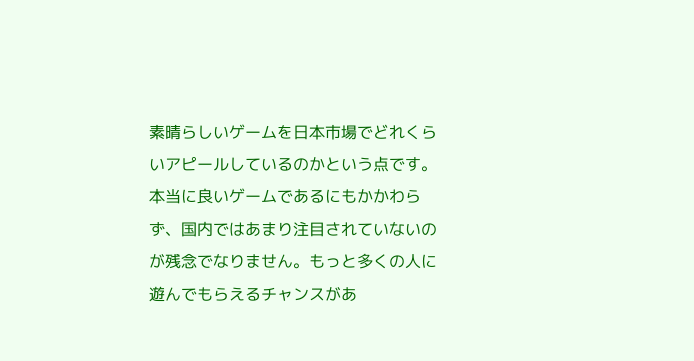素晴らしいゲームを日本市場でどれくらいアピールしているのかという点です。本当に良いゲームであるにもかかわらず、国内ではあまり注目されていないのが残念でなりません。もっと多くの人に遊んでもらえるチャンスがあ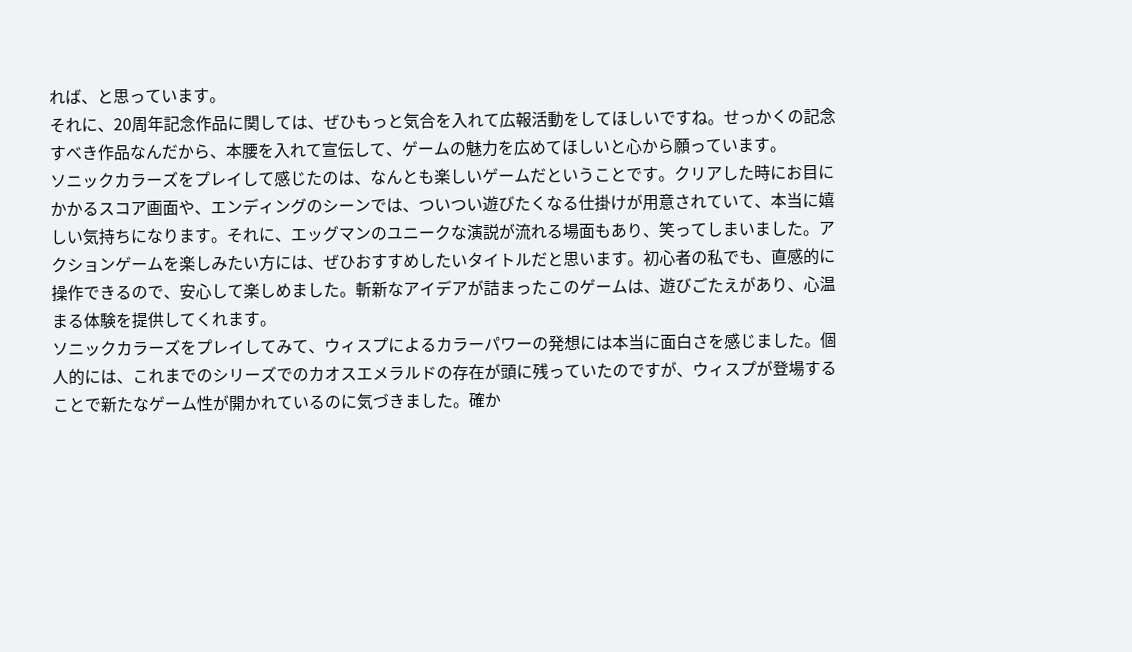れば、と思っています。
それに、20周年記念作品に関しては、ぜひもっと気合を入れて広報活動をしてほしいですね。せっかくの記念すべき作品なんだから、本腰を入れて宣伝して、ゲームの魅力を広めてほしいと心から願っています。
ソニックカラーズをプレイして感じたのは、なんとも楽しいゲームだということです。クリアした時にお目にかかるスコア画面や、エンディングのシーンでは、ついつい遊びたくなる仕掛けが用意されていて、本当に嬉しい気持ちになります。それに、エッグマンのユニークな演説が流れる場面もあり、笑ってしまいました。アクションゲームを楽しみたい方には、ぜひおすすめしたいタイトルだと思います。初心者の私でも、直感的に操作できるので、安心して楽しめました。斬新なアイデアが詰まったこのゲームは、遊びごたえがあり、心温まる体験を提供してくれます。
ソニックカラーズをプレイしてみて、ウィスプによるカラーパワーの発想には本当に面白さを感じました。個人的には、これまでのシリーズでのカオスエメラルドの存在が頭に残っていたのですが、ウィスプが登場することで新たなゲーム性が開かれているのに気づきました。確か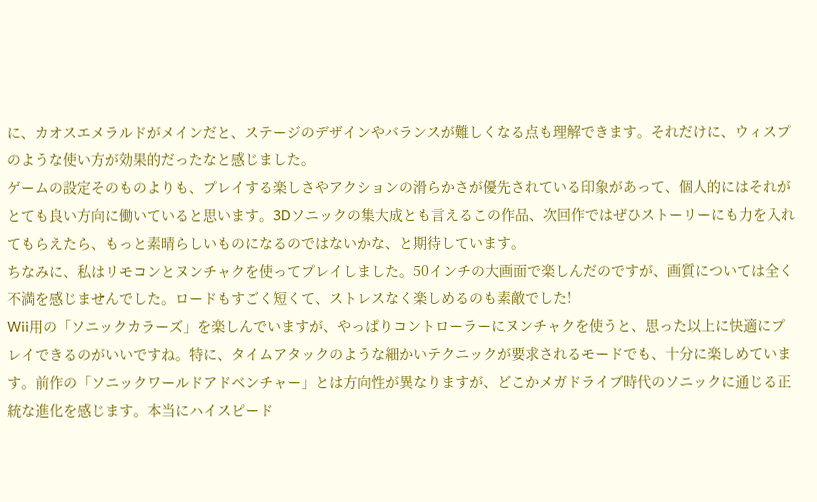に、カオスエメラルドがメインだと、ステージのデザインやバランスが難しくなる点も理解できます。それだけに、ウィスプのような使い方が効果的だったなと感じました。
ゲームの設定そのものよりも、プレイする楽しさやアクションの滑らかさが優先されている印象があって、個人的にはそれがとても良い方向に働いていると思います。3Dソニックの集大成とも言えるこの作品、次回作ではぜひストーリーにも力を入れてもらえたら、もっと素晴らしいものになるのではないかな、と期待しています。
ちなみに、私はリモコンとヌンチャクを使ってプレイしました。50インチの大画面で楽しんだのですが、画質については全く不満を感じませんでした。ロードもすごく短くて、ストレスなく楽しめるのも素敵でした!
Wii用の「ソニックカラーズ」を楽しんでいますが、やっぱりコントローラーにヌンチャクを使うと、思った以上に快適にプレイできるのがいいですね。特に、タイムアタックのような細かいテクニックが要求されるモードでも、十分に楽しめています。前作の「ソニックワールドアドベンチャー」とは方向性が異なりますが、どこかメガドライブ時代のソニックに通じる正統な進化を感じます。本当にハイスピード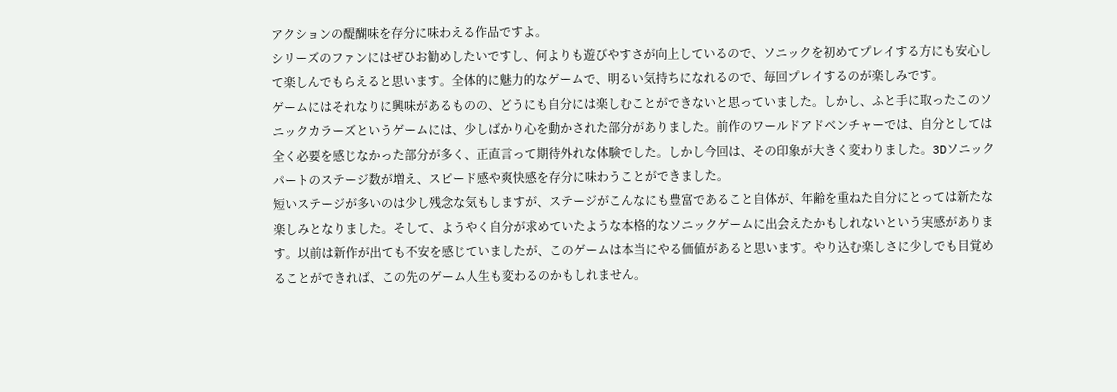アクションの醍醐味を存分に味わえる作品ですよ。
シリーズのファンにはぜひお勧めしたいですし、何よりも遊びやすさが向上しているので、ソニックを初めてプレイする方にも安心して楽しんでもらえると思います。全体的に魅力的なゲームで、明るい気持ちになれるので、毎回プレイするのが楽しみです。
ゲームにはそれなりに興味があるものの、どうにも自分には楽しむことができないと思っていました。しかし、ふと手に取ったこのソニックカラーズというゲームには、少しばかり心を動かされた部分がありました。前作のワールドアドベンチャーでは、自分としては全く必要を感じなかった部分が多く、正直言って期待外れな体験でした。しかし今回は、その印象が大きく変わりました。3Dソニックパートのステージ数が増え、スピード感や爽快感を存分に味わうことができました。
短いステージが多いのは少し残念な気もしますが、ステージがこんなにも豊富であること自体が、年齢を重ねた自分にとっては新たな楽しみとなりました。そして、ようやく自分が求めていたような本格的なソニックゲームに出会えたかもしれないという実感があります。以前は新作が出ても不安を感じていましたが、このゲームは本当にやる価値があると思います。やり込む楽しさに少しでも目覚めることができれば、この先のゲーム人生も変わるのかもしれません。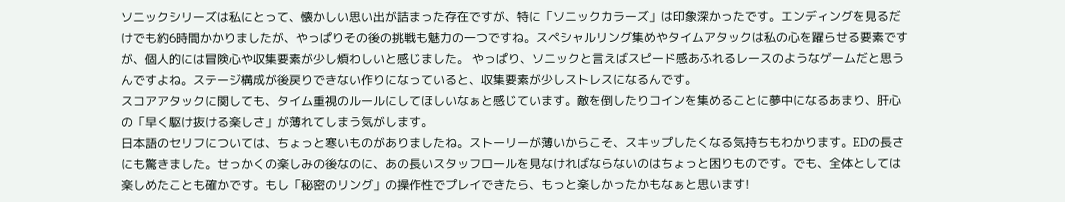ソニックシリーズは私にとって、懐かしい思い出が詰まった存在ですが、特に「ソニックカラーズ」は印象深かったです。エンディングを見るだけでも約6時間かかりましたが、やっぱりその後の挑戦も魅力の一つですね。スペシャルリング集めやタイムアタックは私の心を躍らせる要素ですが、個人的には冒険心や収集要素が少し煩わしいと感じました。 やっぱり、ソニックと言えばスピード感あふれるレースのようなゲームだと思うんですよね。ステージ構成が後戻りできない作りになっていると、収集要素が少しストレスになるんです。
スコアアタックに関しても、タイム重視のルールにしてほしいなぁと感じています。敵を倒したりコインを集めることに夢中になるあまり、肝心の「早く駆け抜ける楽しさ」が薄れてしまう気がします。
日本語のセリフについては、ちょっと寒いものがありましたね。ストーリーが薄いからこそ、スキップしたくなる気持ちもわかります。EDの長さにも驚きました。せっかくの楽しみの後なのに、あの長いスタッフロールを見なければならないのはちょっと困りものです。でも、全体としては楽しめたことも確かです。もし「秘密のリング」の操作性でプレイできたら、もっと楽しかったかもなぁと思います!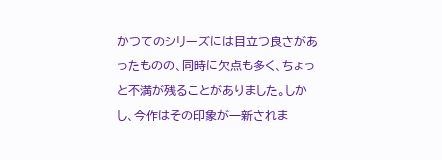かつてのシリーズには目立つ良さがあったものの、同時に欠点も多く、ちょっと不満が残ることがありました。しかし、今作はその印象が一新されま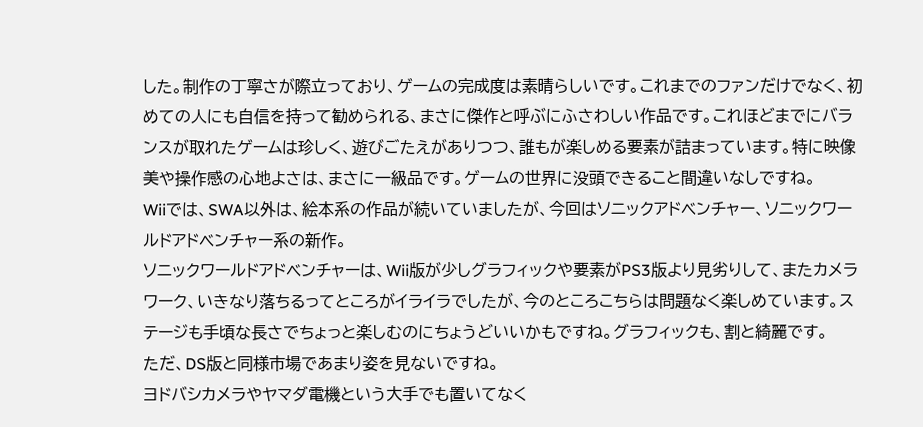した。制作の丁寧さが際立っており、ゲームの完成度は素晴らしいです。これまでのファンだけでなく、初めての人にも自信を持って勧められる、まさに傑作と呼ぶにふさわしい作品です。これほどまでにバランスが取れたゲームは珍しく、遊びごたえがありつつ、誰もが楽しめる要素が詰まっています。特に映像美や操作感の心地よさは、まさに一級品です。ゲームの世界に没頭できること間違いなしですね。
Wiiでは、SWA以外は、絵本系の作品が続いていましたが、今回はソニックアドベンチャー、ソニックワールドアドベンチャー系の新作。
ソニックワールドアドベンチャーは、Wii版が少しグラフィックや要素がPS3版より見劣りして、またカメラワーク、いきなり落ちるってところがイライラでしたが、今のところこちらは問題なく楽しめています。ステージも手頃な長さでちょっと楽しむのにちょうどいいかもですね。グラフィックも、割と綺麗です。
ただ、DS版と同様市場であまり姿を見ないですね。
ヨドバシカメラやヤマダ電機という大手でも置いてなく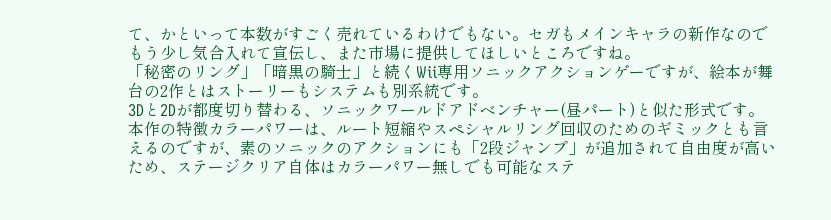て、かといって本数がすごく売れているわけでもない。セガもメインキャラの新作なのでもう少し気合入れて宣伝し、また市場に提供してほしいところですね。
「秘密のリング」「暗黒の騎士」と続くWii専用ソニックアクションゲーですが、絵本が舞台の2作とはストーリーもシステムも別系統です。
3Dと2Dが都度切り替わる、ソニックワールドアドベンチャー(昼パート)と似た形式です。
本作の特徴カラーパワーは、ルート短縮やスペシャルリング回収のためのギミックとも言えるのですが、素のソニックのアクションにも「2段ジャンプ」が追加されて自由度が高いため、ステージクリア自体はカラーパワー無しでも可能なステ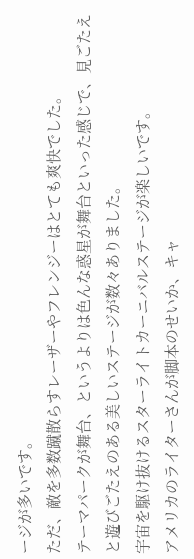ージが多いです。
ただ、敵を多数蹴散らすレーザーやフレンジーはとても爽快でした。
テーマパークが舞台、というよりは色んな惑星が舞台といった感じで、見ごたえと遊びごたえのある美しいステージが数々ありました。
宇宙を駆け抜けるスターライトカーニバルステージが楽しいです。
アメリカのライターさんが脚本のせいか、キャ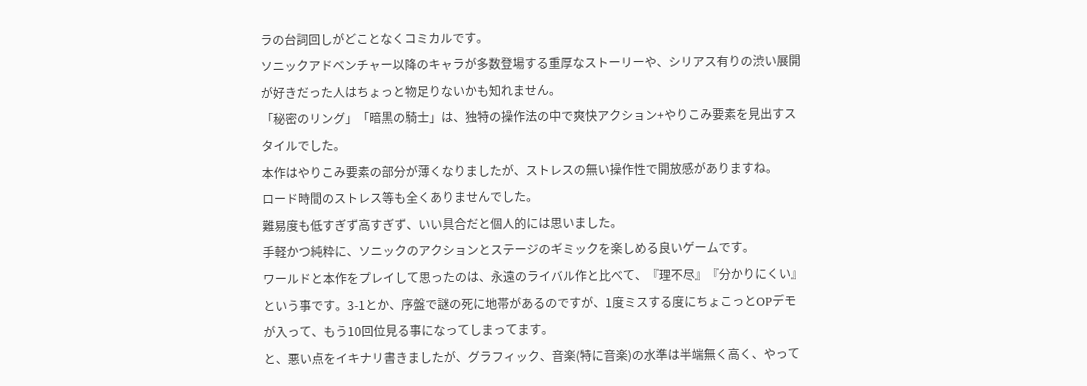ラの台詞回しがどことなくコミカルです。
ソニックアドベンチャー以降のキャラが多数登場する重厚なストーリーや、シリアス有りの渋い展開が好きだった人はちょっと物足りないかも知れません。
「秘密のリング」「暗黒の騎士」は、独特の操作法の中で爽快アクション+やりこみ要素を見出すスタイルでした。
本作はやりこみ要素の部分が薄くなりましたが、ストレスの無い操作性で開放感がありますね。
ロード時間のストレス等も全くありませんでした。
難易度も低すぎず高すぎず、いい具合だと個人的には思いました。
手軽かつ純粋に、ソニックのアクションとステージのギミックを楽しめる良いゲームです。
ワールドと本作をプレイして思ったのは、永遠のライバル作と比べて、『理不尽』『分かりにくい』
という事です。3-1とか、序盤で謎の死に地帯があるのですが、1度ミスする度にちょこっとOPデモが入って、もう10回位見る事になってしまってます。
と、悪い点をイキナリ書きましたが、グラフィック、音楽(特に音楽)の水準は半端無く高く、やって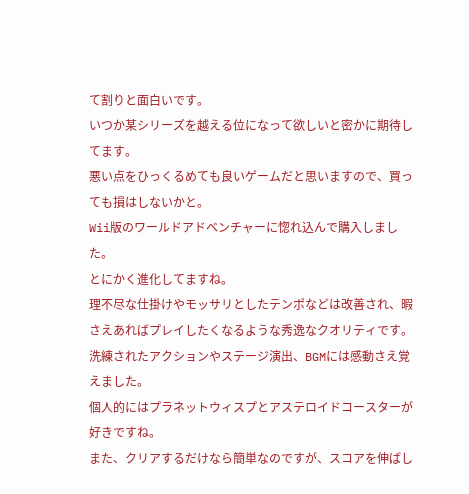て割りと面白いです。
いつか某シリーズを越える位になって欲しいと密かに期待してます。
悪い点をひっくるめても良いゲームだと思いますので、買っても損はしないかと。
Wii版のワールドアドベンチャーに惚れ込んで購入しました。
とにかく進化してますね。
理不尽な仕掛けやモッサリとしたテンポなどは改善され、暇さえあればプレイしたくなるような秀逸なクオリティです。
洗練されたアクションやステージ演出、BGMには感動さえ覚えました。
個人的にはプラネットウィスプとアステロイドコースターが好きですね。
また、クリアするだけなら簡単なのですが、スコアを伸ばし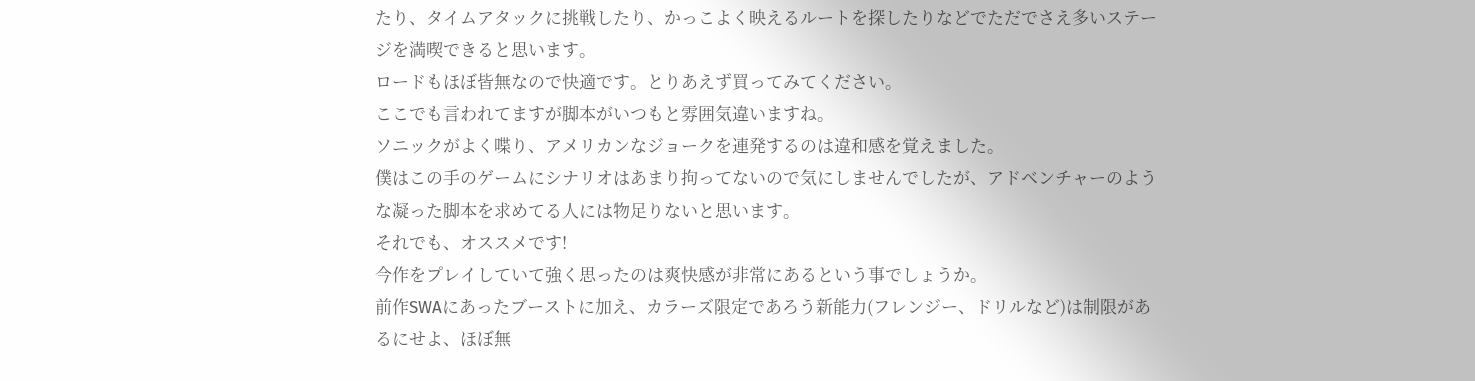たり、タイムアタックに挑戦したり、かっこよく映えるルートを探したりなどでただでさえ多いステージを満喫できると思います。
ロードもほぼ皆無なので快適です。とりあえず買ってみてください。
ここでも言われてますが脚本がいつもと雰囲気違いますね。
ソニックがよく喋り、アメリカンなジョークを連発するのは違和感を覚えました。
僕はこの手のゲームにシナリオはあまり拘ってないので気にしませんでしたが、アドベンチャーのような凝った脚本を求めてる人には物足りないと思います。
それでも、オススメです!
今作をプレイしていて強く思ったのは爽快感が非常にあるという事でしょうか。
前作SWAにあったブーストに加え、カラーズ限定であろう新能力(フレンジー、ドリルなど)は制限があるにせよ、ほぼ無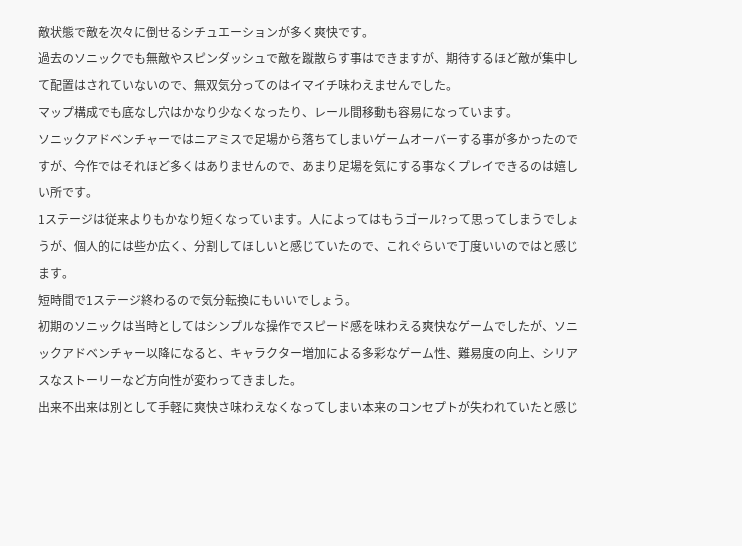敵状態で敵を次々に倒せるシチュエーションが多く爽快です。
過去のソニックでも無敵やスピンダッシュで敵を蹴散らす事はできますが、期待するほど敵が集中して配置はされていないので、無双気分ってのはイマイチ味わえませんでした。
マップ構成でも底なし穴はかなり少なくなったり、レール間移動も容易になっています。
ソニックアドベンチャーではニアミスで足場から落ちてしまいゲームオーバーする事が多かったのですが、今作ではそれほど多くはありませんので、あまり足場を気にする事なくプレイできるのは嬉しい所です。
1ステージは従来よりもかなり短くなっています。人によってはもうゴール?って思ってしまうでしょうが、個人的には些か広く、分割してほしいと感じていたので、これぐらいで丁度いいのではと感じます。
短時間で1ステージ終わるので気分転換にもいいでしょう。
初期のソニックは当時としてはシンプルな操作でスピード感を味わえる爽快なゲームでしたが、ソニックアドベンチャー以降になると、キャラクター増加による多彩なゲーム性、難易度の向上、シリアスなストーリーなど方向性が変わってきました。
出来不出来は別として手軽に爽快さ味わえなくなってしまい本来のコンセプトが失われていたと感じ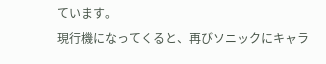ています。
現行機になってくると、再びソニックにキャラ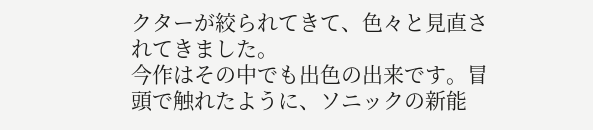クターが絞られてきて、色々と見直されてきました。
今作はその中でも出色の出来です。冒頭で触れたように、ソニックの新能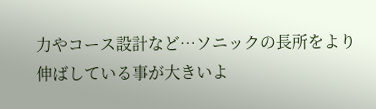力やコース設計など…ソニックの長所をより伸ばしている事が大きいよ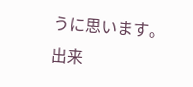うに思います。
出来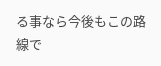る事なら今後もこの路線で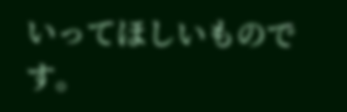いってほしいものです。